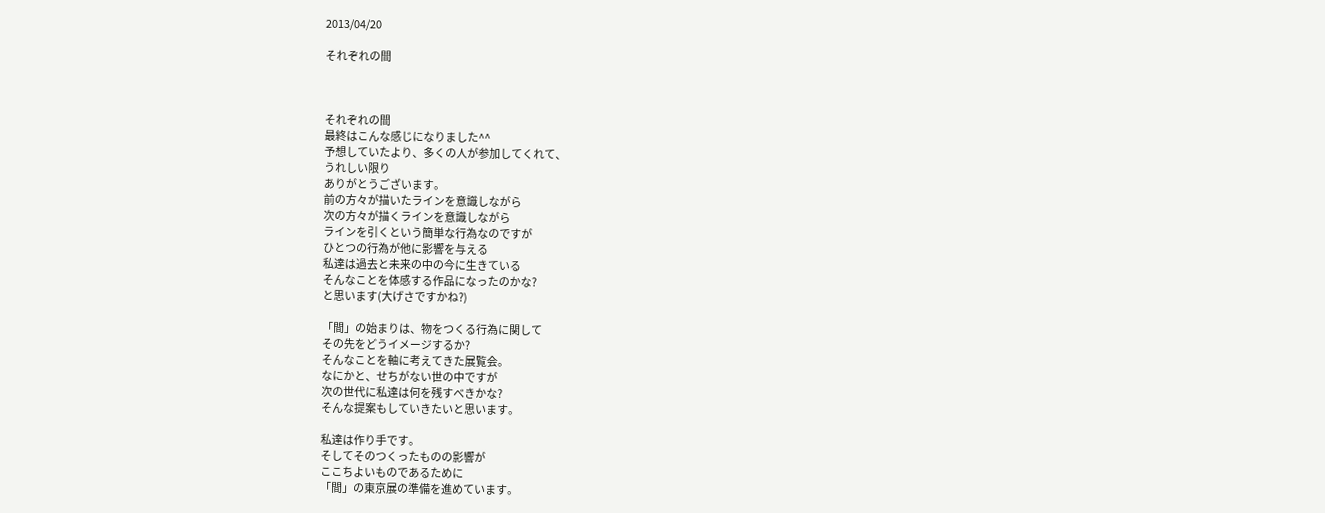2013/04/20

それぞれの間



それぞれの間
最終はこんな感じになりました^^
予想していたより、多くの人が参加してくれて、
うれしい限り
ありがとうございます。
前の方々が描いたラインを意識しながら
次の方々が描くラインを意識しながら
ラインを引くという簡単な行為なのですが
ひとつの行為が他に影響を与える
私達は過去と未来の中の今に生きている
そんなことを体感する作品になったのかな?
と思います(大げさですかね?)

「間」の始まりは、物をつくる行為に関して
その先をどうイメージするか?
そんなことを軸に考えてきた展覧会。
なにかと、せちがない世の中ですが
次の世代に私達は何を残すべきかな?
そんな提案もしていきたいと思います。

私達は作り手です。
そしてそのつくったものの影響が
ここちよいものであるために
「間」の東京展の準備を進めています。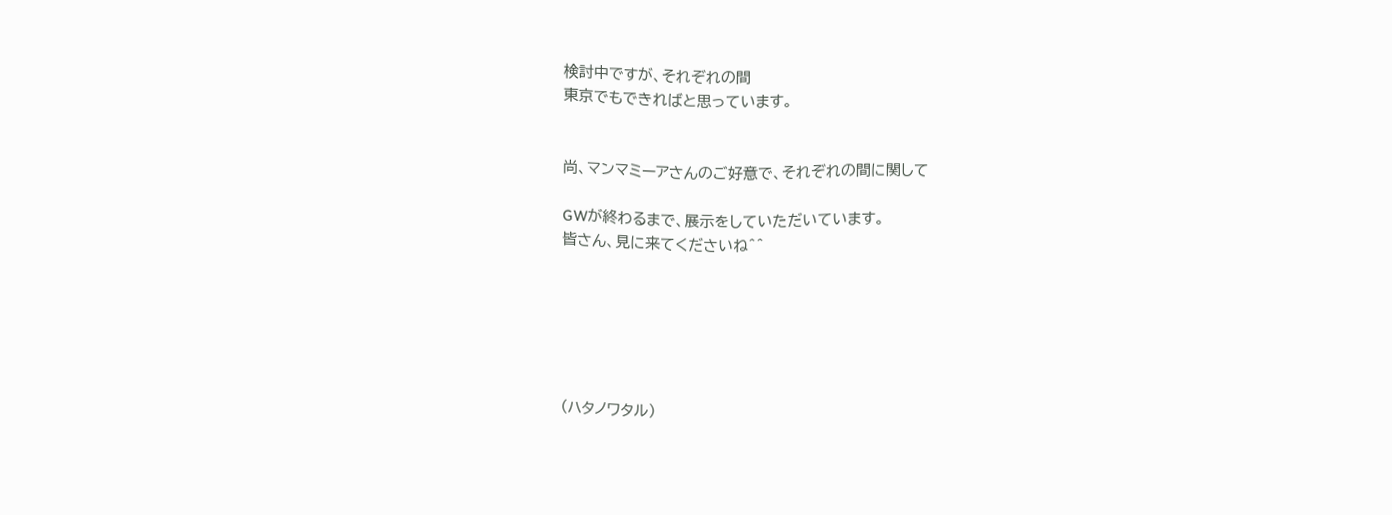検討中ですが、それぞれの間
東京でもできればと思っています。


尚、マンマミーアさんのご好意で、それぞれの間に関して

GWが終わるまで、展示をしていただいています。
皆さん、見に来てくださいね^^






(ハタノワタル)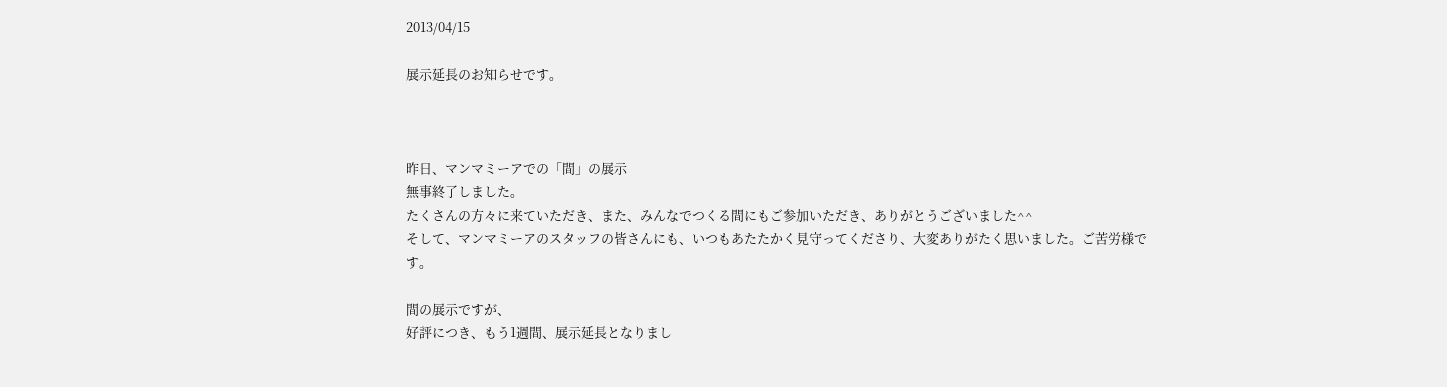2013/04/15

展示延長のお知らせです。



昨日、マンマミーアでの「間」の展示
無事終了しました。
たくさんの方々に来ていただき、また、みんなでつくる間にもご参加いただき、ありがとうございました^^
そして、マンマミーアのスタッフの皆さんにも、いつもあたたかく見守ってくださり、大変ありがたく思いました。ご苦労様です。

間の展示ですが、
好評につき、もう1週間、展示延長となりまし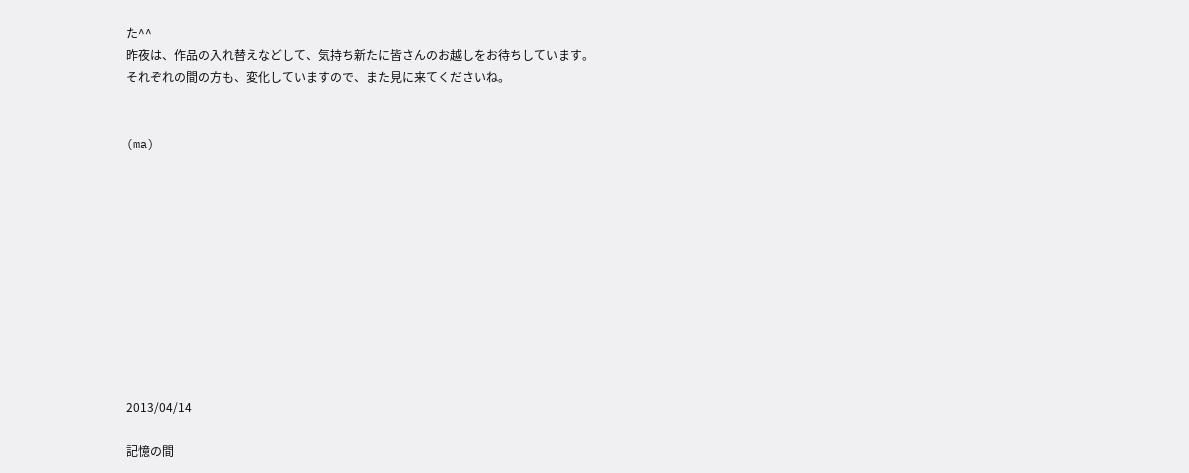た^^
昨夜は、作品の入れ替えなどして、気持ち新たに皆さんのお越しをお待ちしています。
それぞれの間の方も、変化していますので、また見に来てくださいね。


(ma)











2013/04/14

記憶の間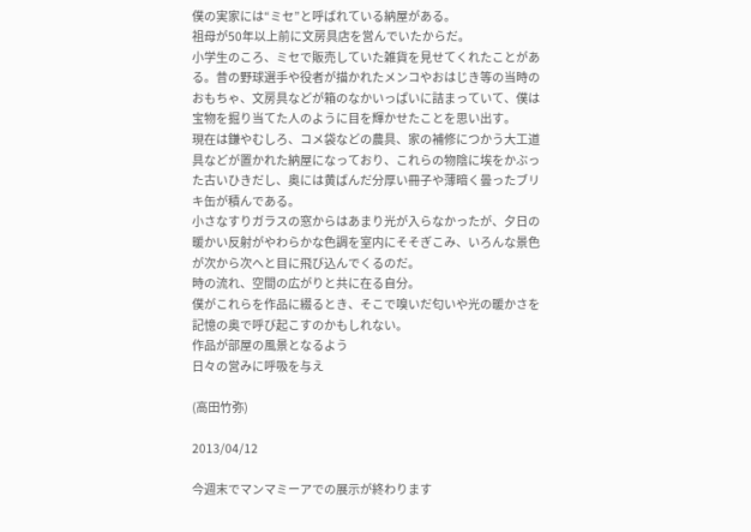僕の実家には“ミセ”と呼ばれている納屋がある。
祖母が50年以上前に文房具店を営んでいたからだ。
小学生のころ、ミセで販売していた雑貨を見せてくれたことがある。昔の野球選手や役者が描かれたメンコやおはじき等の当時のおもちゃ、文房具などが箱のなかいっぱいに詰まっていて、僕は宝物を掘り当てた人のように目を輝かせたことを思い出す。
現在は鎌やむしろ、コメ袋などの農具、家の補修につかう大工道具などが置かれた納屋になっており、これらの物陰に埃をかぶった古いひきだし、奥には黄ばんだ分厚い冊子や薄暗く曇ったブリキ缶が積んである。
小さなすりガラスの窓からはあまり光が入らなかったが、夕日の暖かい反射がやわらかな色調を室内にそそぎこみ、いろんな景色が次から次へと目に飛び込んでくるのだ。
時の流れ、空間の広がりと共に在る自分。
僕がこれらを作品に綴るとき、そこで嗅いだ匂いや光の暖かさを記憶の奥で呼び起こすのかもしれない。
作品が部屋の風景となるよう
日々の営みに呼吸を与え

(高田竹弥)

2013/04/12

今週末でマンマミーアでの展示が終わります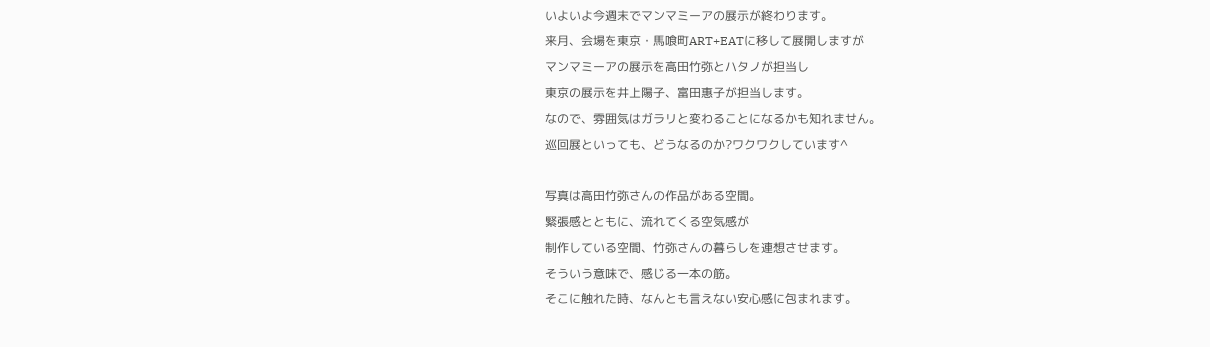いよいよ今週末でマンマミーアの展示が終わります。
来月、会場を東京・馬喰町ART+EATに移して展開しますが
マンマミーアの展示を高田竹弥とハタノが担当し
東京の展示を井上陽子、富田惠子が担当します。
なので、雰囲気はガラリと変わることになるかも知れません。
巡回展といっても、どうなるのか?ワクワクしています^

写真は高田竹弥さんの作品がある空間。
緊張感とともに、流れてくる空気感が
制作している空間、竹弥さんの暮らしを連想させます。
そういう意味で、感じる一本の筋。
そこに触れた時、なんとも言えない安心感に包まれます。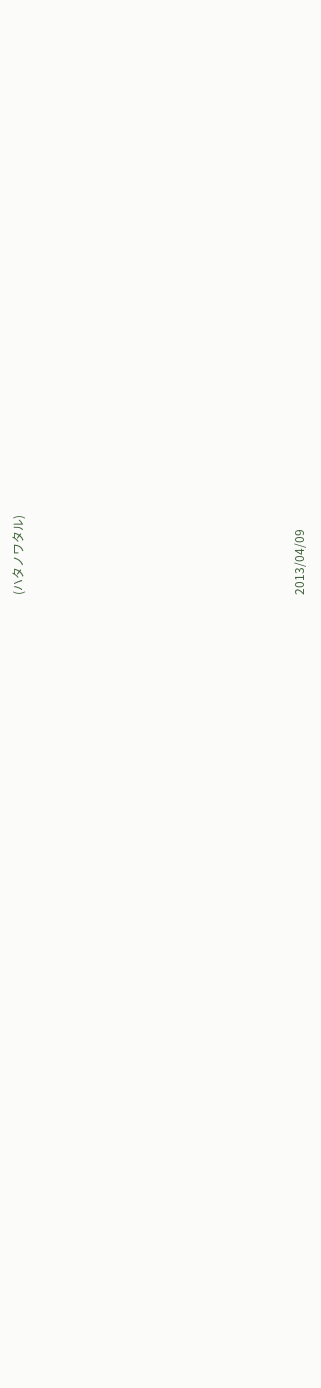(ハタノワタル)










2013/04/09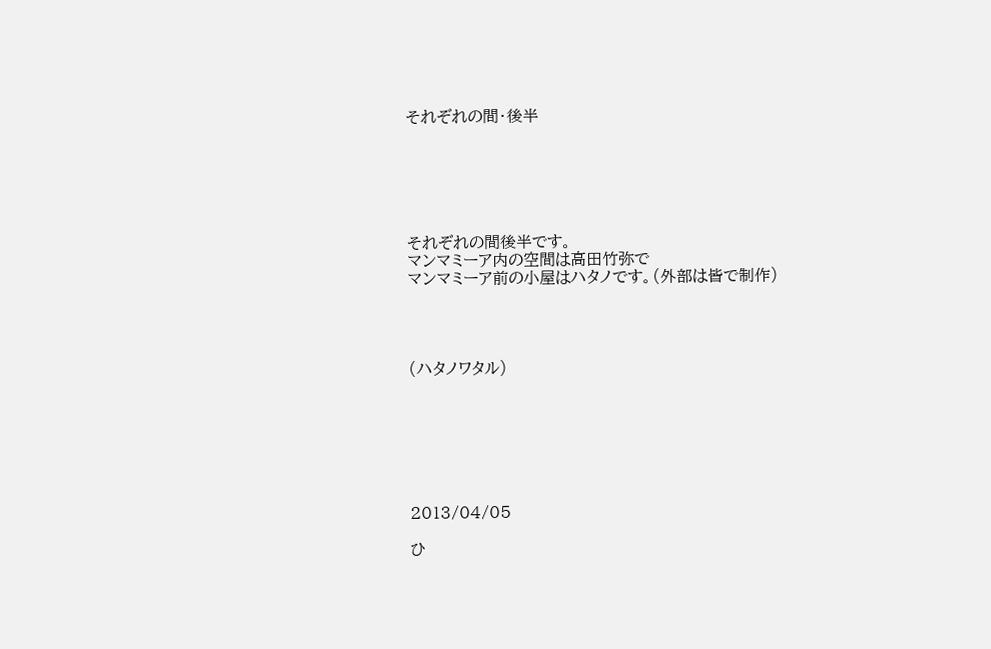それぞれの間・後半






それぞれの間後半です。
マンマミーア内の空間は高田竹弥で
マンマミーア前の小屋はハタノです。(外部は皆で制作)




(ハタノワタル)







2013/04/05

ひ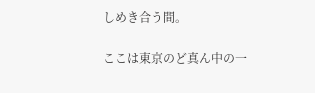しめき合う間。

ここは東京のど真ん中の一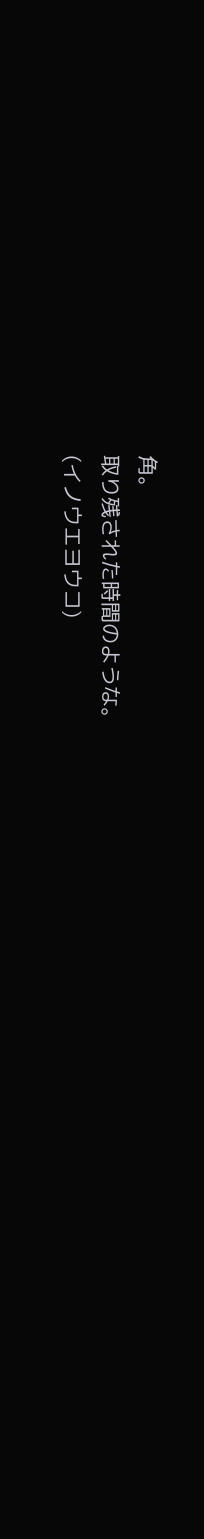角。
取り残された時間のような。
(イノウエヨウコ)